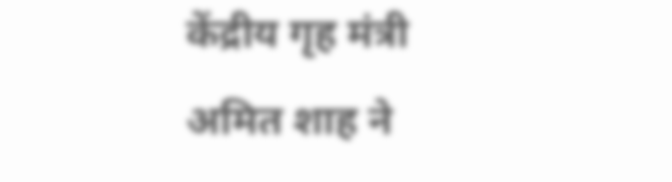केंद्रीय गृह मंत्री अमित शाह ने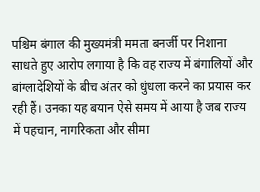पश्चिम बंगाल की मुख्यमंत्री ममता बनर्जी पर निशाना साधते हुए आरोप लगाया है कि वह राज्य में बंगालियों और बांग्लादेशियों के बीच अंतर को धुंधला करने का प्रयास कर रही हैं। उनका यह बयान ऐसे समय में आया है जब राज्य में पहचान, नागरिकता और सीमा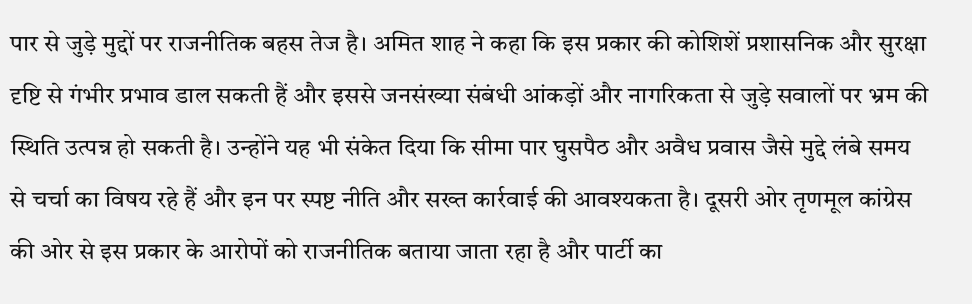पार से जुड़े मुद्दों पर राजनीतिक बहस तेज है। अमित शाह ने कहा कि इस प्रकार की कोशिशें प्रशासनिक और सुरक्षा दृष्टि से गंभीर प्रभाव डाल सकती हैं और इससे जनसंख्या संबंधी आंकड़ों और नागरिकता से जुड़े सवालों पर भ्रम की स्थिति उत्पन्न हो सकती है। उन्होंने यह भी संकेत दिया कि सीमा पार घुसपैठ और अवैध प्रवास जैसे मुद्दे लंबे समय से चर्चा का विषय रहे हैं और इन पर स्पष्ट नीति और सख्त कार्रवाई की आवश्यकता है। दूसरी ओर तृणमूल कांग्रेस की ओर से इस प्रकार के आरोपों को राजनीतिक बताया जाता रहा है और पार्टी का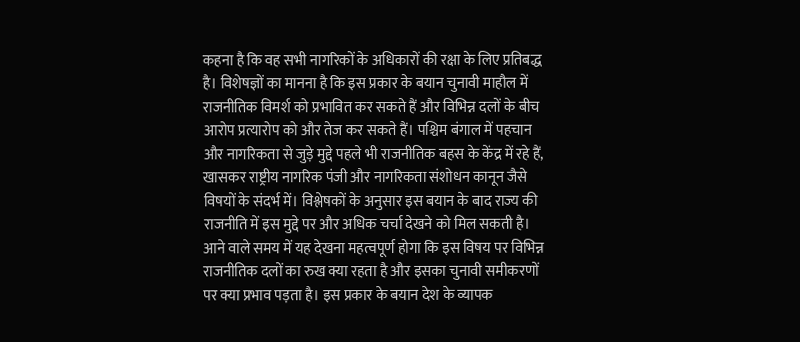कहना है कि वह सभी नागरिकों के अधिकारों की रक्षा के लिए प्रतिबद्ध है। विशेषज्ञों का मानना है कि इस प्रकार के बयान चुनावी माहौल में राजनीतिक विमर्श को प्रभावित कर सकते हैं और विभिन्न दलों के बीच आरोप प्रत्यारोप को और तेज कर सकते हैं। पश्चिम बंगाल में पहचान और नागरिकता से जुड़े मुद्दे पहले भी राजनीतिक बहस के केंद्र में रहे हैं, खासकर राष्ट्रीय नागरिक पंजी और नागरिकता संशोधन कानून जैसे विषयों के संदर्भ में। विश्लेषकों के अनुसार इस बयान के बाद राज्य की राजनीति में इस मुद्दे पर और अधिक चर्चा देखने को मिल सकती है। आने वाले समय में यह देखना महत्वपूर्ण होगा कि इस विषय पर विभिन्न राजनीतिक दलों का रुख क्या रहता है और इसका चुनावी समीकरणों पर क्या प्रभाव पड़ता है। इस प्रकार के बयान देश के व्यापक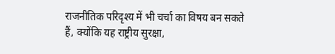राजनीतिक परिदृश्य में भी चर्चा का विषय बन सकते हैं, क्योंकि यह राष्ट्रीय सुरक्षा,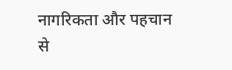नागरिकता और पहचान से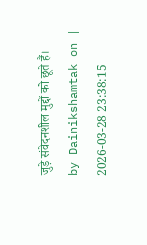जुड़े संवेदनशील मुद्दों को छूते हैं।
by Dainikshamtak on | 2026-03-28 23:38:15